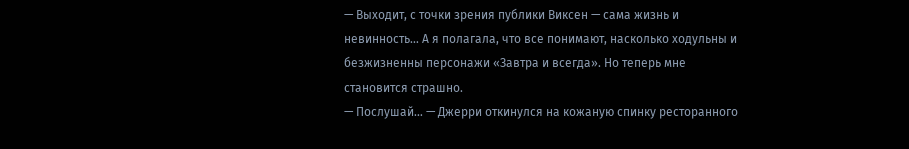— Выходит, с точки зрения публики Виксен — сама жизнь и невинность… А я полагала, что все понимают, насколько ходульны и безжизненны персонажи «Завтра и всегда». Но теперь мне становится страшно.
— Послушай… — Джерри откинулся на кожаную спинку ресторанного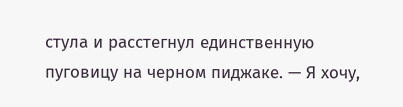стула и расстегнул единственную пуговицу на черном пиджаке. — Я хочу,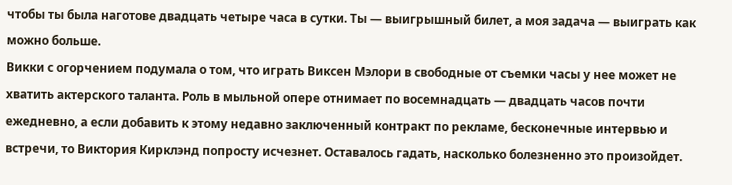чтобы ты была наготове двадцать четыре часа в сутки. Ты — выигрышный билет, а моя задача — выиграть как можно больше.
Викки с огорчением подумала о том, что играть Виксен Мэлори в свободные от съемки часы у нее может не хватить актерского таланта. Роль в мыльной опере отнимает по восемнадцать — двадцать часов почти ежедневно, а если добавить к этому недавно заключенный контракт по рекламе, бесконечные интервью и встречи, то Виктория Кирклэнд попросту исчезнет. Оставалось гадать, насколько болезненно это произойдет.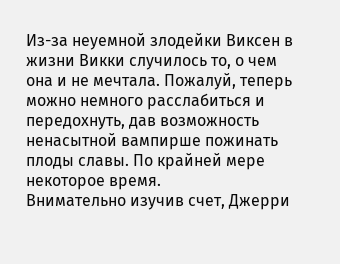Из-за неуемной злодейки Виксен в жизни Викки случилось то, о чем она и не мечтала. Пожалуй, теперь можно немного расслабиться и передохнуть, дав возможность ненасытной вампирше пожинать плоды славы. По крайней мере некоторое время.
Внимательно изучив счет, Джерри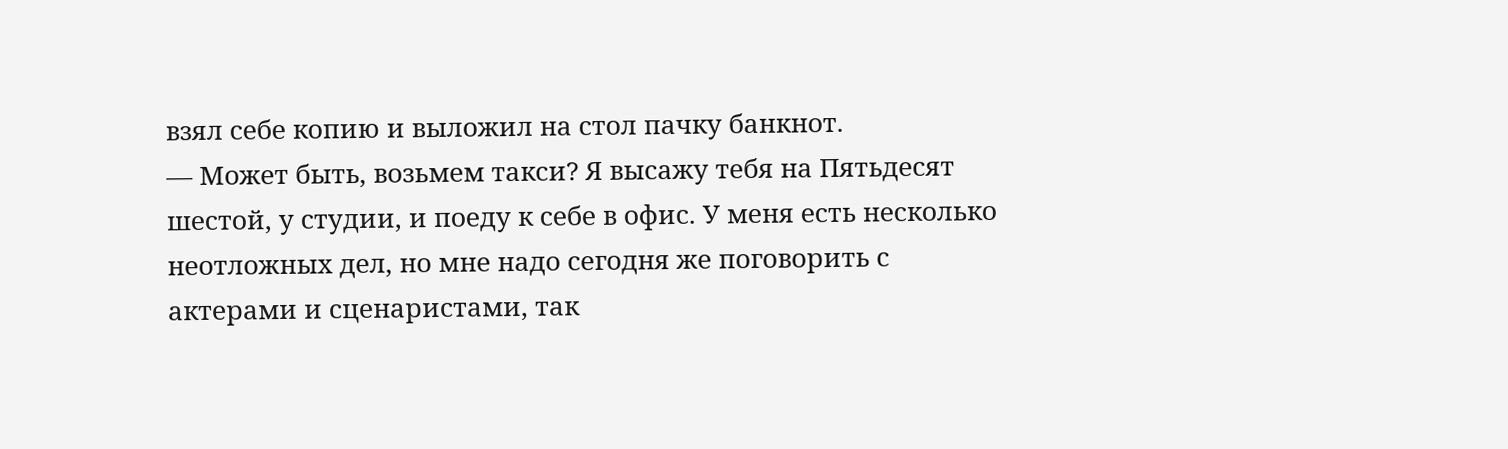взял себе копию и выложил на стол пачку банкнот.
— Может быть, возьмем такси? Я высажу тебя на Пятьдесят шестой, у студии, и поеду к себе в офис. У меня есть несколько неотложных дел, но мне надо сегодня же поговорить с актерами и сценаристами, так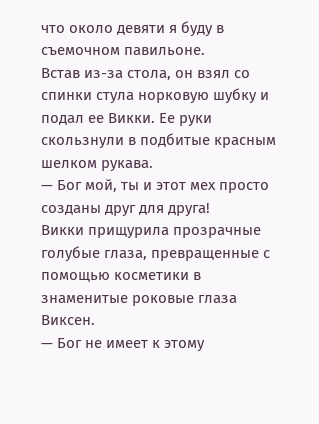что около девяти я буду в съемочном павильоне.
Встав из-за стола, он взял со спинки стула норковую шубку и подал ее Викки. Ее руки скользнули в подбитые красным шелком рукава.
— Бог мой, ты и этот мех просто созданы друг для друга!
Викки прищурила прозрачные голубые глаза, превращенные с помощью косметики в знаменитые роковые глаза Виксен.
— Бог не имеет к этому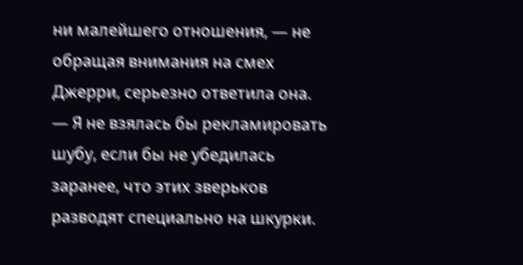ни малейшего отношения, — не обращая внимания на смех Джерри, серьезно ответила она. — Я не взялась бы рекламировать шубу, если бы не убедилась заранее, что этих зверьков разводят специально на шкурки.